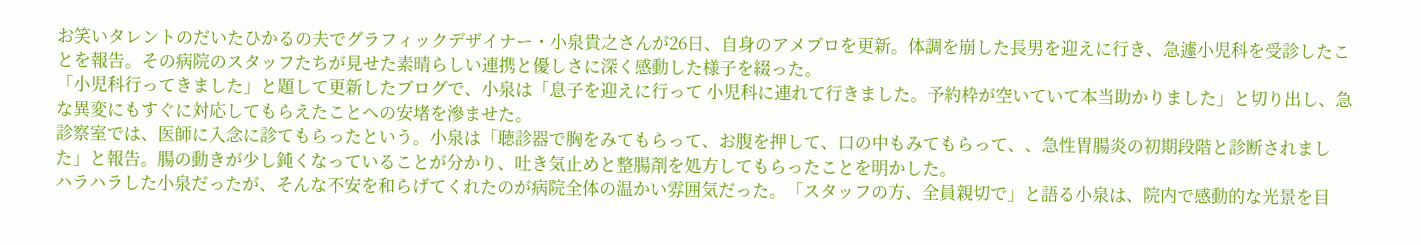お笑いタレントのだいたひかるの夫でグラフィックデザイナー・小泉貴之さんが26日、自身のアメブロを更新。体調を崩した長男を迎えに行き、急遽小児科を受診したことを報告。その病院のスタッフたちが見せた素晴らしい連携と優しさに深く感動した様子を綴った。
「小児科行ってきました」と題して更新したブログで、小泉は「息子を迎えに行って 小児科に連れて行きました。予約枠が空いていて本当助かりました」と切り出し、急な異変にもすぐに対応してもらえたことへの安堵を滲ませた。
診察室では、医師に入念に診てもらったという。小泉は「聴診器で胸をみてもらって、お腹を押して、口の中もみてもらって、、急性胃腸炎の初期段階と診断されました」と報告。腸の動きが少し鈍くなっていることが分かり、吐き気止めと整腸剤を処方してもらったことを明かした。
ハラハラした小泉だったが、そんな不安を和らげてくれたのが病院全体の温かい雰囲気だった。「スタッフの方、全員親切で」と語る小泉は、院内で感動的な光景を目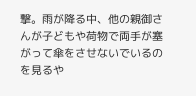撃。雨が降る中、他の親御さんが子どもや荷物で両手が塞がって傘をさせないでいるのを見るや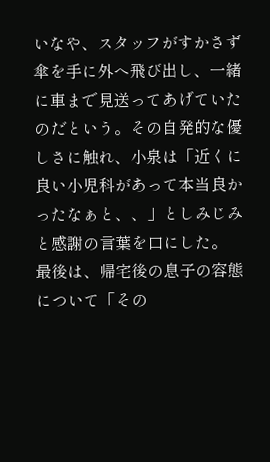いなや、スタッフがすかさず傘を手に外へ飛び出し、一緒に車まで見送ってあげていたのだという。その自発的な優しさに触れ、小泉は「近くに良い小児科があって本当良かったなぁと、、」としみじみと感謝の言葉を口にした。
最後は、帰宅後の息子の容態について「その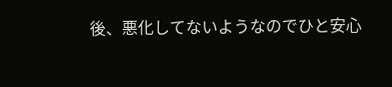後、悪化してないようなのでひと安心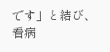です」と結び、看病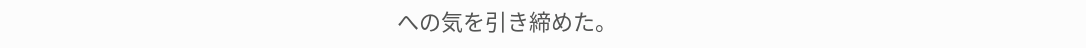への気を引き締めた。